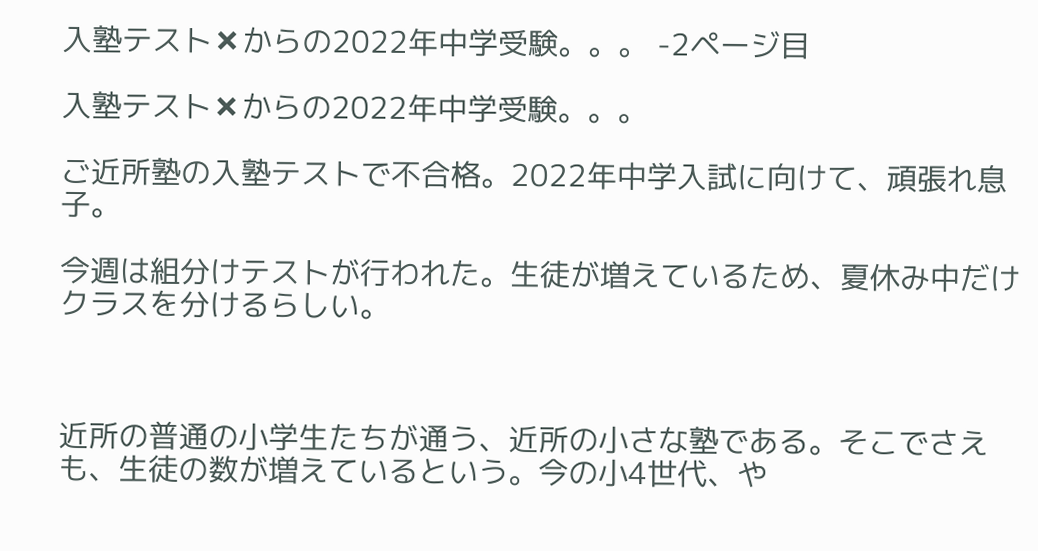入塾テスト✖からの2022年中学受験。。。 -2ページ目

入塾テスト✖からの2022年中学受験。。。

ご近所塾の入塾テストで不合格。2022年中学入試に向けて、頑張れ息子。

今週は組分けテストが行われた。生徒が増えているため、夏休み中だけクラスを分けるらしい。



近所の普通の小学生たちが通う、近所の小さな塾である。そこでさえも、生徒の数が増えているという。今の小4世代、や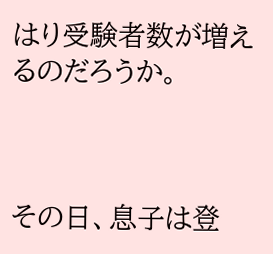はり受験者数が増えるのだろうか。



その日、息子は登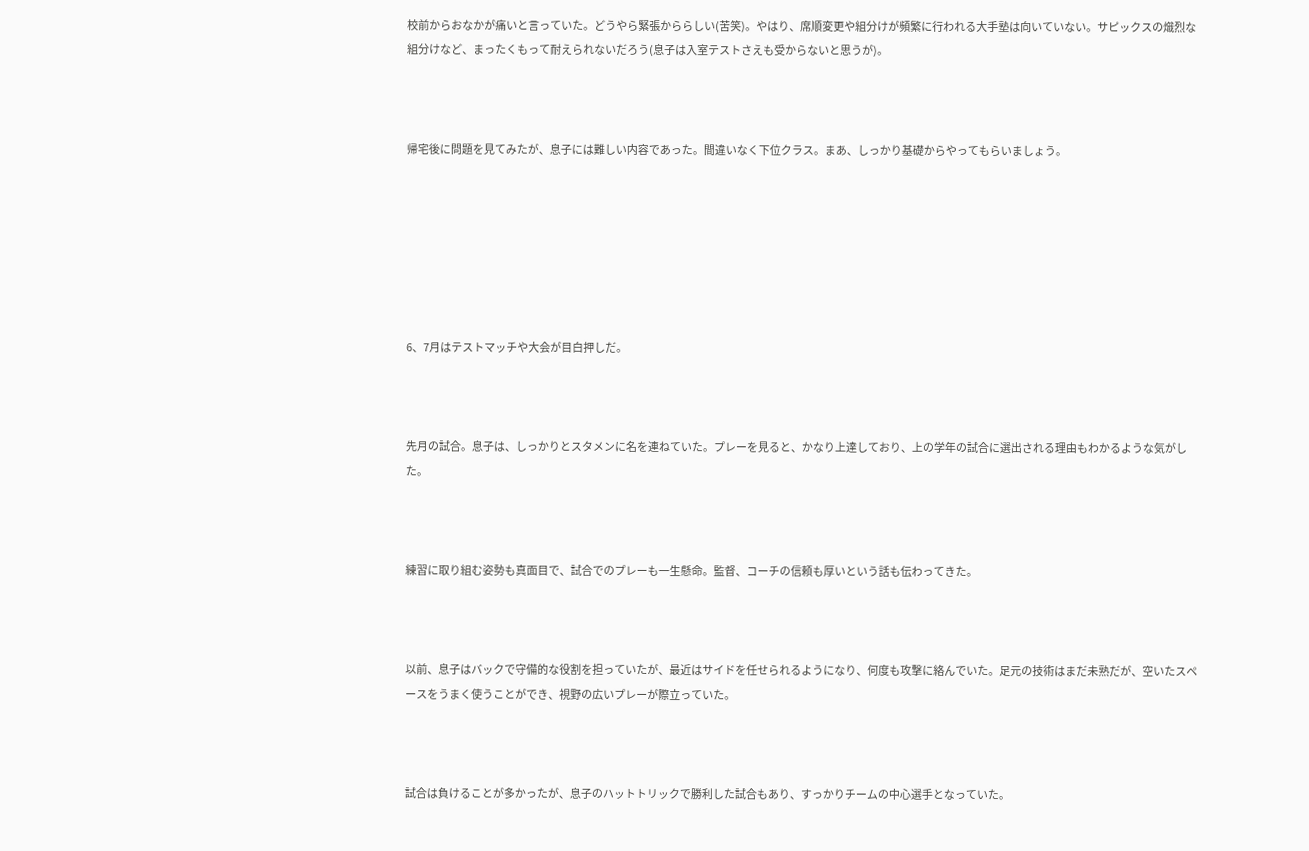校前からおなかが痛いと言っていた。どうやら緊張かららしい(苦笑)。やはり、席順変更や組分けが頻繁に行われる大手塾は向いていない。サピックスの熾烈な組分けなど、まったくもって耐えられないだろう(息子は入室テストさえも受からないと思うが)。



帰宅後に問題を見てみたが、息子には難しい内容であった。間違いなく下位クラス。まあ、しっかり基礎からやってもらいましょう。







6、7月はテストマッチや大会が目白押しだ。



先月の試合。息子は、しっかりとスタメンに名を連ねていた。プレーを見ると、かなり上達しており、上の学年の試合に選出される理由もわかるような気がした。



練習に取り組む姿勢も真面目で、試合でのプレーも一生懸命。監督、コーチの信頼も厚いという話も伝わってきた。



以前、息子はバックで守備的な役割を担っていたが、最近はサイドを任せられるようになり、何度も攻撃に絡んでいた。足元の技術はまだ未熟だが、空いたスペースをうまく使うことができ、視野の広いプレーが際立っていた。



試合は負けることが多かったが、息子のハットトリックで勝利した試合もあり、すっかりチームの中心選手となっていた。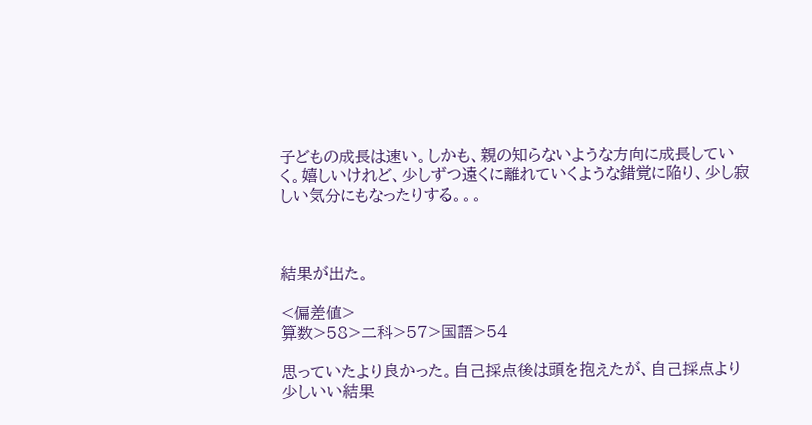子どもの成長は速い。しかも、親の知らないような方向に成長していく。嬉しいけれど、少しずつ遠くに離れていくような錯覚に陥り、少し寂しい気分にもなったりする。。。



結果が出た。

<偏差値>
算数>58>二科>57>国語>54

思っていたより良かった。自己採点後は頭を抱えたが、自己採点より少しいい結果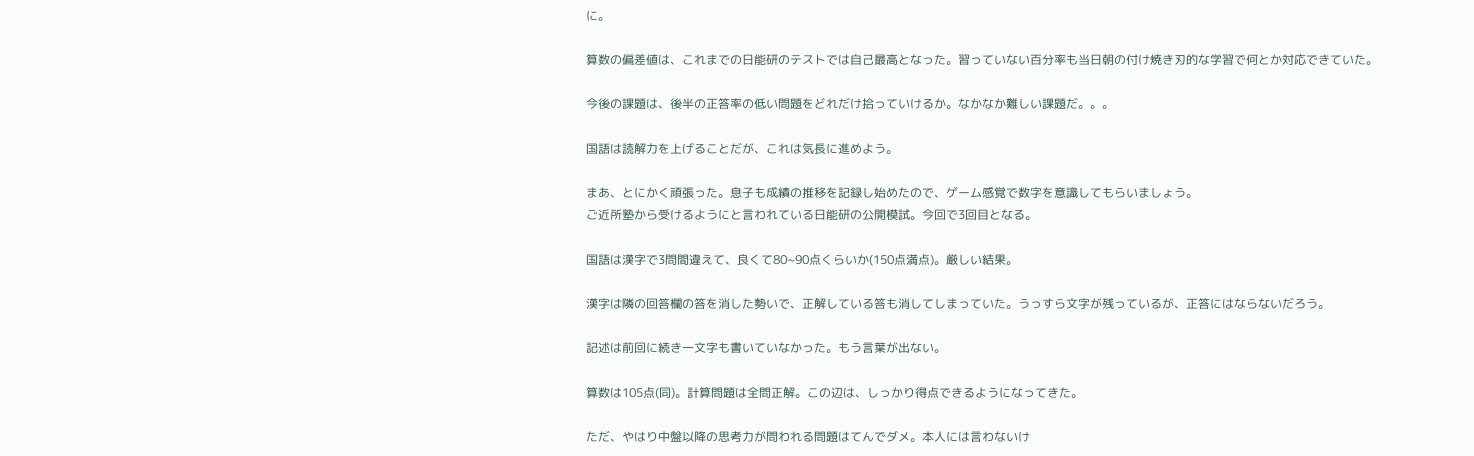に。

算数の偏差値は、これまでの日能研のテストでは自己最高となった。習っていない百分率も当日朝の付け焼き刃的な学習で何とか対応できていた。

今後の課題は、後半の正答率の低い問題をどれだけ拾っていけるか。なかなか難しい課題だ。。。

国語は読解力を上げることだが、これは気長に進めよう。

まあ、とにかく頑張った。息子も成績の推移を記録し始めたので、ゲーム感覚で数字を意識してもらいましょう。
ご近所塾から受けるようにと言われている日能研の公開模試。今回で3回目となる。

国語は漢字で3問間違えて、良くて80~90点くらいか(150点満点)。厳しい結果。

漢字は隣の回答欄の答を消した勢いで、正解している答も消してしまっていた。うっすら文字が残っているが、正答にはならないだろう。

記述は前回に続き一文字も書いていなかった。もう言葉が出ない。

算数は105点(同)。計算問題は全問正解。この辺は、しっかり得点できるようになってきた。

ただ、やはり中盤以降の思考力が問われる問題はてんでダメ。本人には言わないけ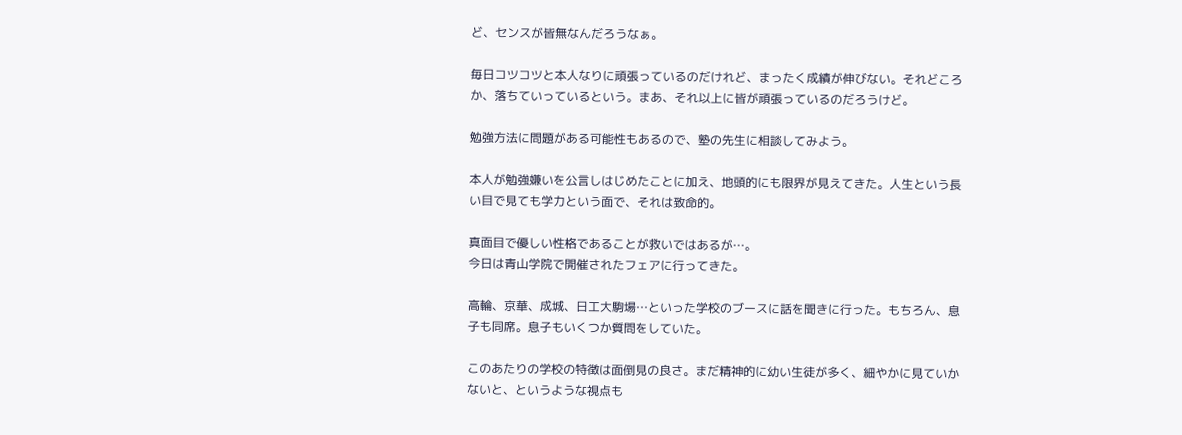ど、センスが皆無なんだろうなぁ。

毎日コツコツと本人なりに頑張っているのだけれど、まったく成績が伸びない。それどころか、落ちていっているという。まあ、それ以上に皆が頑張っているのだろうけど。

勉強方法に問題がある可能性もあるので、塾の先生に相談してみよう。

本人が勉強嫌いを公言しはじめたことに加え、地頭的にも限界が見えてきた。人生という長い目で見ても学力という面で、それは致命的。

真面目で優しい性格であることが救いではあるが…。
今日は青山学院で開催されたフェアに行ってきた。

高輪、京華、成城、日工大駒場…といった学校のブースに話を聞きに行った。もちろん、息子も同席。息子もいくつか質問をしていた。

このあたりの学校の特徴は面倒見の良さ。まだ精神的に幼い生徒が多く、細やかに見ていかないと、というような視点も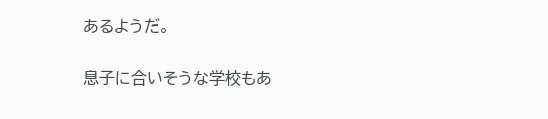あるようだ。

息子に合いそうな学校もあ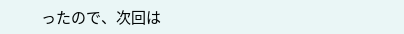ったので、次回は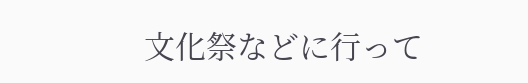文化祭などに行って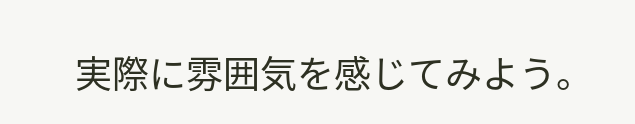実際に雰囲気を感じてみよう。